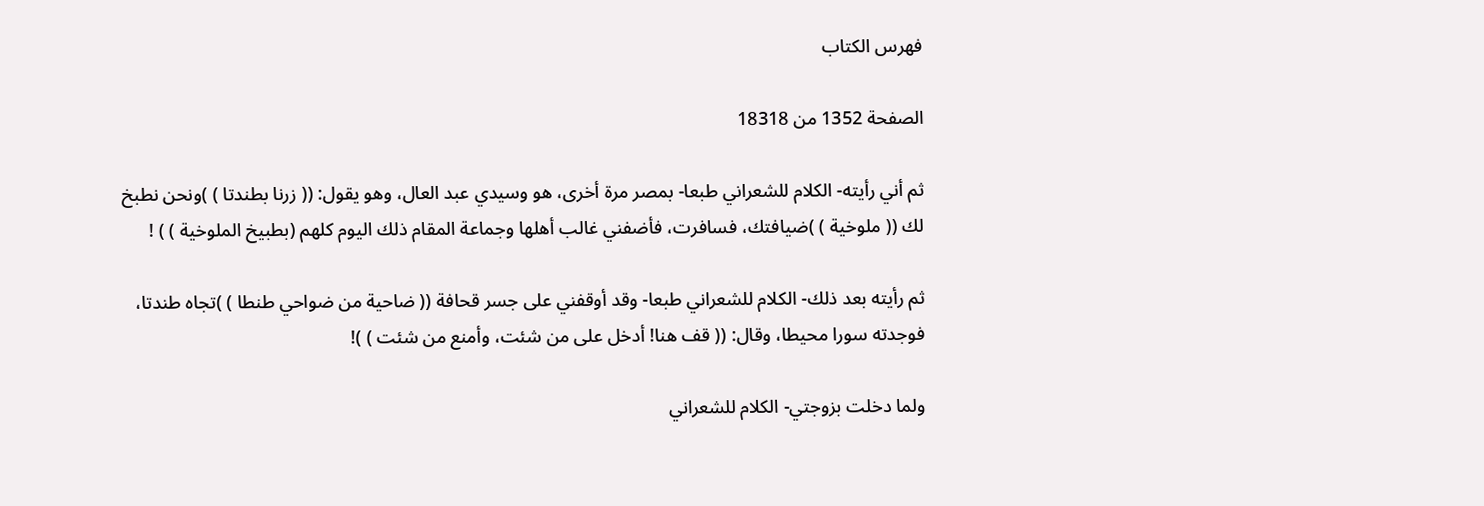فهرس الكتاب

الصفحة 1352 من 18318

ثم أني رأيته- الكلام للشعراني طبعا- بمصر مرة أخرى، هو وسيدي عبد العال، وهو يقول: (( زرنا بطندتا ) )ونحن نطبخ لك (( ملوخية ) )ضيافتك، فسافرت، فأضفني غالب أهلها وجماعة المقام ذلك اليوم كلهم (بطبيخ الملوخية ) ) !

ثم رأيته بعد ذلك- الكلام للشعراني طبعا- وقد أوقفني على جسر قحافة (( ضاحية من ضواحي طنطا ) )تجاه طندتا، فوجدته سورا محيطا، وقال: (( قف هنا! أدخل على من شئت، وأمنع من شئت ) )!

ولما دخلت بزوجتي- الكلام للشعراني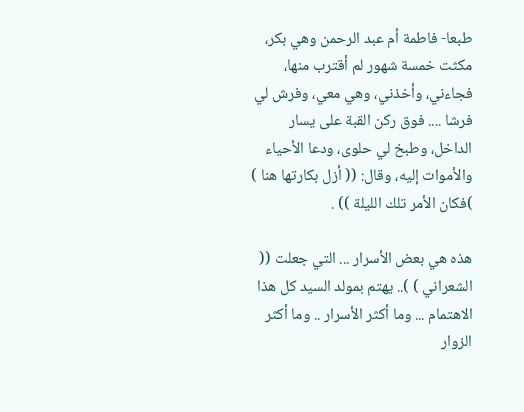طبعا- فاطمة أم عبد الرحمن وهي بكر، مكثت خمسة شهور لم أقترب منها، فجاءني، وأخذني، وهي معي، وفرش لي فرشا .... فوق ركن القبة على يسار الداخل، وطبخ لي حلوى، ودعا الأحياء والأموات إليه، وقال: (( أزل بكارتها هنا ) )فكان الأمر تلك الليلة )) .

هذه هي بعض الأسرار ... التي جعلت (( الشعراني ) ).. يهتم بمولد السيد كل هذا الاهتمام ... وما أكثر الأسرار .. وما أكثر الزوار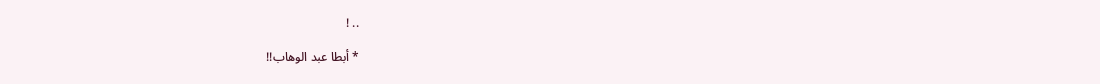.. !

* أبطا عبد الوهاب!!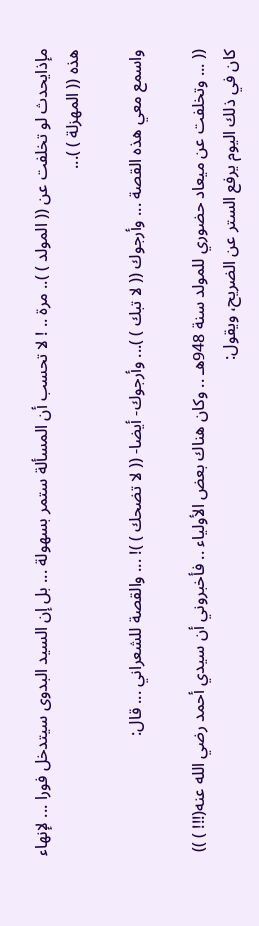مإذايحدث لو تخلفت عن (( المولد ) ).. مرة .. ! لا تحسب أن المسألة ستمر بسهولة ... بل إن السيد البدوى سيتدخل فورا ... لإنهاء هذه (( المهزلة ) )...

واسمع معي هذه القصة ... وأرجوك (( لا تبك ) )... وأرجوك- أيضا- (( لا تضحك ) )! ... والقصة للشعراني ... قال:

(( ... وتخلفت عن ميعاد حضوري للمولد سنة 948هـ .. وكان هناك بعض الأولياء .. فأخبروني أن سيدي أحمد رضي الله عنه(!!! ) )) كان في ذلك اليوم يرفع الستر عن الضريح، ويقول: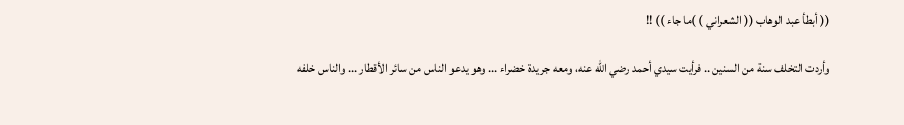(( أبطأ عبد الوهاب (( الشعراني ) )ما جاء )) !!

وأردت التخلف سنة من السنين .. فرأيت سيدي أحمد رضي الله عنه، ومعه جريدة خضراء ... وهو يدعو الناس من سائر الأقطار ... والناس خلفه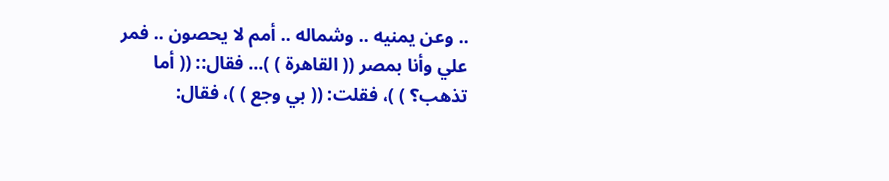.. وعن يمنيه .. وشماله .. أمم لا يحصون .. فمر علي وأنا بمصر (( القاهرة ) )... فقال:: (( أما تذهب؟ ) )، فقلت: (( بي وجع ) )، فقال: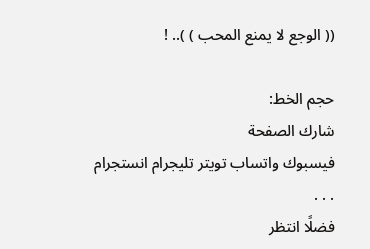(( الوجع لا يمنع المحب ) ).. !

حجم الخط:
شارك الصفحة
فيسبوك واتساب تويتر تليجرام انستجرام
. . .
فضلًا انتظر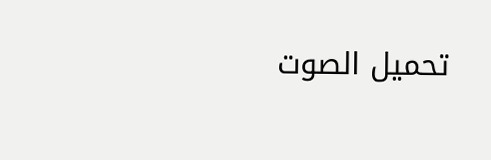تحميل الصوت